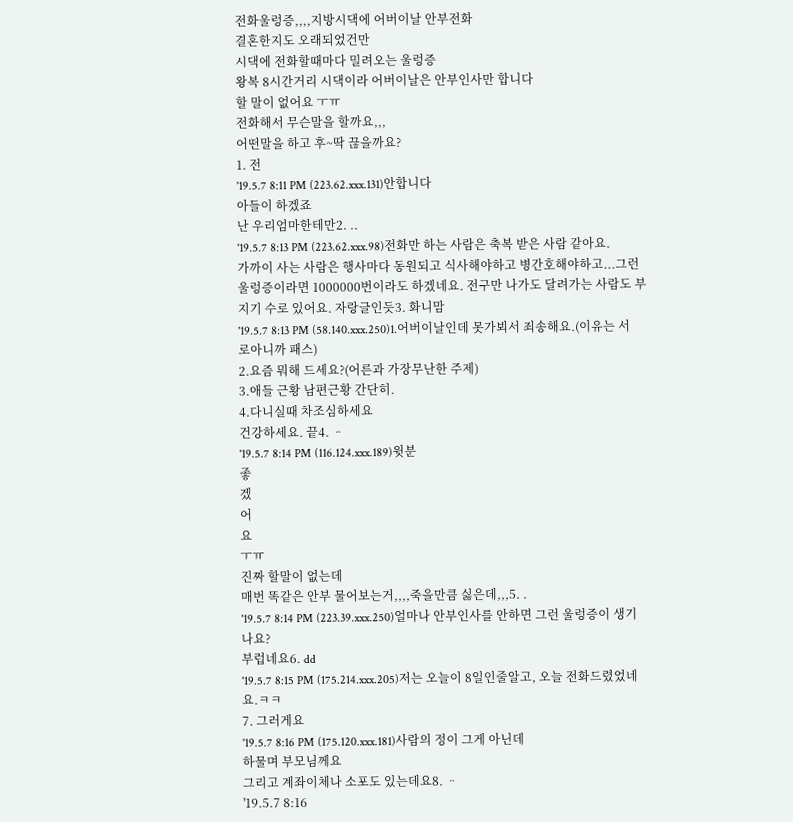전화울렁증,,,,지방시댁에 어버이날 안부전화
결혼한지도 오래되었건만
시댁에 전화할때마다 밀려오는 울렁증
왕복 8시간거리 시댁이라 어버이날은 안부인사만 합니다
할 말이 없어요 ㅜㅠ
전화해서 무슨말을 할까요,,,
어떤말을 하고 후~딱 끊을까요?
1. 전
'19.5.7 8:11 PM (223.62.xxx.131)안합니다
아들이 하겠죠
난 우리엄마한테만2. ..
'19.5.7 8:13 PM (223.62.xxx.98)전화만 하는 사람은 축복 받은 사람 같아요.
가까이 사는 사람은 행사마다 동원되고 식사해야하고 병간호해야하고...그런 울렁증이라면 1000000번이라도 하겠네요. 전구만 나가도 달려가는 사람도 부지기 수로 있어요. 자랑글인듯3. 화니맘
'19.5.7 8:13 PM (58.140.xxx.250)1.어버이날인데 못가뵈서 죄송해요.(이유는 서로아니까 패스)
2.요즘 뭐해 드세요?(어른과 가장무난한 주제)
3.애들 근황 남편근황 간단히.
4.다니실때 차조심하세요
건강하세요. 끝4. ᆢ
'19.5.7 8:14 PM (116.124.xxx.189)윗분
좋
겠
어
요
ㅜㅠ
진짜 할말이 없는데
매번 똑같은 안부 물어보는거,,,,죽을만큼 싫은데,,,5. .
'19.5.7 8:14 PM (223.39.xxx.250)얼마나 안부인사를 안하면 그런 울렁증이 생기나요?
부럽네요6. dd
'19.5.7 8:15 PM (175.214.xxx.205)저는 오늘이 8일인줄알고, 오늘 전화드렸었네요.ㅋㅋ
7. 그러게요
'19.5.7 8:16 PM (175.120.xxx.181)사람의 정이 그게 아닌데
하물며 부모님께요
그리고 계좌이체나 소포도 있는데요8. ᆢ
'19.5.7 8:16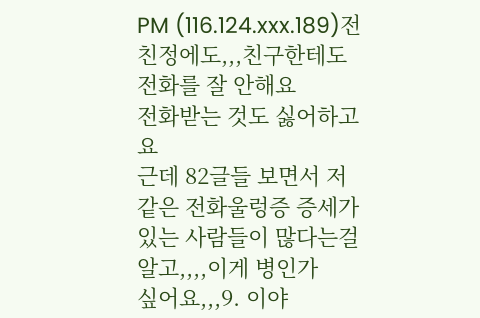PM (116.124.xxx.189)전 친정에도,,,친구한테도 전화를 잘 안해요
전화받는 것도 싫어하고요
근데 82글들 보면서 저같은 전화울렁증 증세가
있는 사람들이 많다는걸 알고,,,,이게 병인가
싶어요,,,9. 이야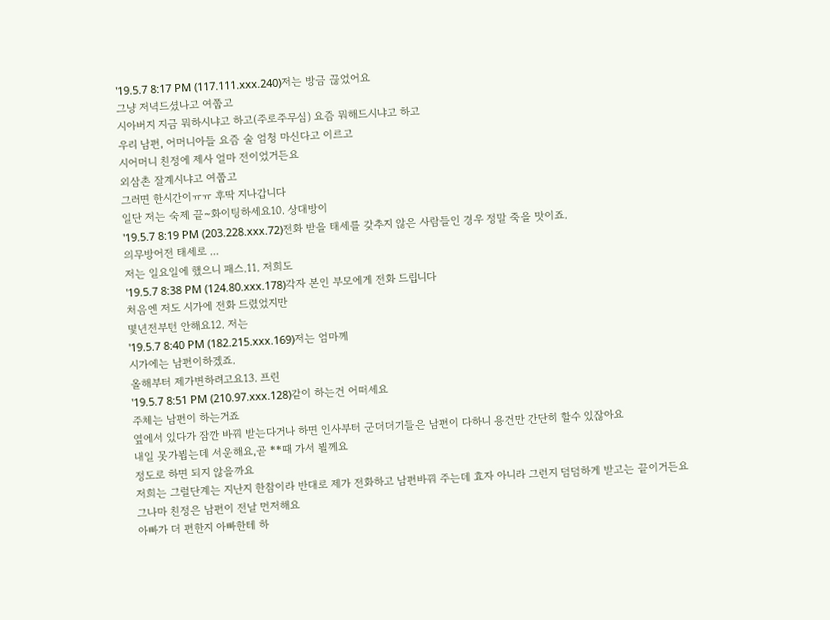'19.5.7 8:17 PM (117.111.xxx.240)저는 방금 끊었어요
그냥 저녁드셨나고 여쭙고
시아버지 지금 뭐하시냐고 하고(주로주무심) 요즘 뭐해드시냐고 하고
우리 남편, 어머니아들 요즘 술 엄청 마신다고 이르고
시어머니 친정에 제사 얼마 전이었거든요
외삼촌 잘계시냐고 여쭙고
그러면 한시간이ㅠㅠ 후딱 지나갑니다
일단 저는 숙제 끝~화이팅하세요10. 상대방이
'19.5.7 8:19 PM (203.228.xxx.72)전화 받을 태세를 갖추지 않은 사람들인 경우 정말 죽을 맛이죠.
의무방어전 태세로 ...
저는 일요일에 했으니 패스.11. 저희도
'19.5.7 8:38 PM (124.80.xxx.178)각자 본인 부모에게 전화 드립니다
처음엔 저도 시가에 전화 드렸었지만
몇년전부턴 안해요12. 저는
'19.5.7 8:40 PM (182.215.xxx.169)저는 엄마께
시가에는 남편이하겠죠.
올해부터 제가변하려고요13. 프린
'19.5.7 8:51 PM (210.97.xxx.128)같이 하는건 어떠세요
주체는 남편이 하는거죠
옆에서 있다가 잠깐 바꿔 받는다거나 하면 인사부터 군더더기들은 남편이 다하니 용건만 간단히 할수 있잖아요
내일 못가뵙는데 서운해요,곧 **때 가서 뵐께요
정도로 하면 되지 않을까요
저희는 그럴단계는 지난지 한참이라 반대로 제가 전화하고 남편바꿔 주는데 효자 아니라 그런지 덤덤하게 받고는 끝이거든요
그나마 친정은 남편이 전날 먼저해요
아빠가 더 편한지 아빠한테 하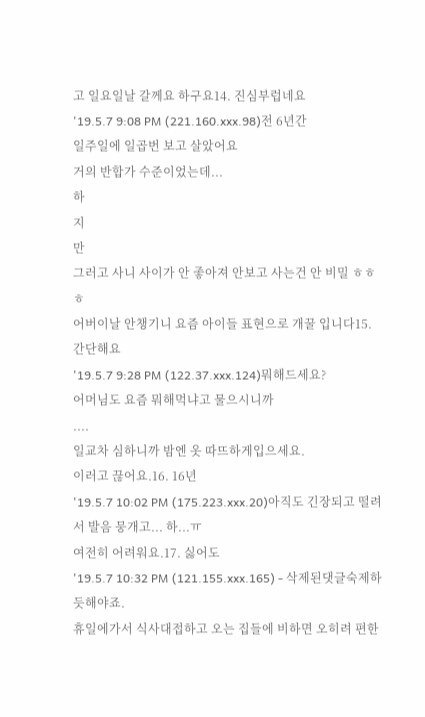고 일요일날 갈께요 하구요14. 진심부럽네요
'19.5.7 9:08 PM (221.160.xxx.98)전 6년간
일주일에 일곱번 보고 살았어요
거의 반합가 수준이었는데...
하
지
만
그러고 사니 사이가 안 좋아져 안보고 사는건 안 비밀 ㅎㅎㅎ
어버이날 안챙기니 요즘 아이들 표현으로 개꿀 입니다15. 간단해요
'19.5.7 9:28 PM (122.37.xxx.124)뭐해드세요?
어머님도 요즘 뭐해먹냐고 물으시니까
....
일교차 심하니까 밤엔 옷 따뜨하게입으세요.
이러고 끊어요.16. 16년
'19.5.7 10:02 PM (175.223.xxx.20)아직도 긴장되고 떨려서 발음 뭉개고... 하...ㅠ
여전히 어려워요.17. 싫어도
'19.5.7 10:32 PM (121.155.xxx.165) - 삭제된댓글숙제하듯해야죠.
휴일에가서 식사대접하고 오는 집들에 비하면 오히려 편한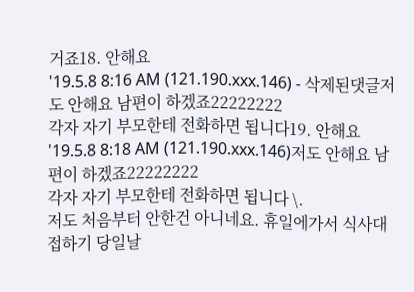거죠18. 안해요
'19.5.8 8:16 AM (121.190.xxx.146) - 삭제된댓글저도 안해요 남편이 하겠죠22222222
각자 자기 부모한테 전화하면 됩니다19. 안해요
'19.5.8 8:18 AM (121.190.xxx.146)저도 안해요 남편이 하겠죠22222222
각자 자기 부모한테 전화하면 됩니다 \.
저도 처음부터 안한건 아니네요. 휴일에가서 식사대접하기 당일날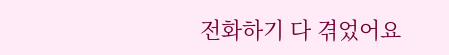전화하기 다 겪었어요